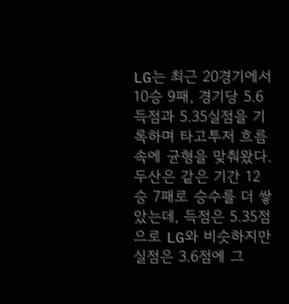LG는 최근 20경기에서 10승 9패, 경기당 5.6득점과 5.35실점을 기록하며 타고투저 흐름 속에 균형을 맞춰왔다.
두산은 같은 기간 12승 7패로 승수를 더 쌓았는데, 득점은 5.35점으로 LG와 비슷하지만 실점은 3.6점에 그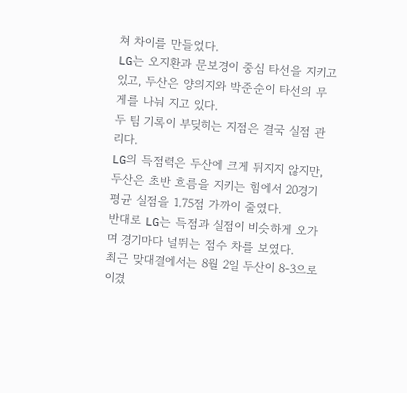쳐 차이를 만들었다.
LG는 오지환과 문보경이 중심 타선을 지키고 있고, 두산은 양의지와 박준순이 타선의 무게를 나눠 지고 있다.
두 팀 기록이 부딪히는 지점은 결국 실점 관리다.
LG의 득점력은 두산에 크게 뒤지지 않지만, 두산은 초반 흐름을 지키는 힘에서 20경기 평균 실점을 1.75점 가까이 줄였다.
반대로 LG는 득점과 실점이 비슷하게 오가며 경기마다 널뛰는 점수 차를 보였다.
최근 맞대결에서는 8월 2일 두산이 8-3으로 이겼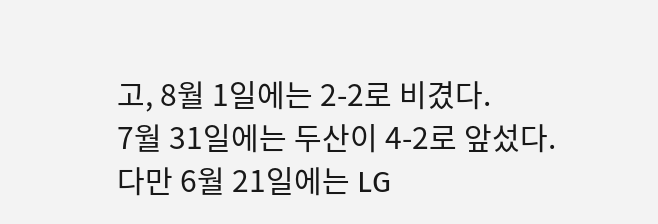고, 8월 1일에는 2-2로 비겼다.
7월 31일에는 두산이 4-2로 앞섰다.
다만 6월 21일에는 LG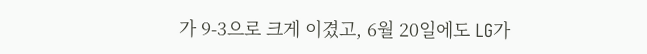가 9-3으로 크게 이겼고, 6월 20일에도 LG가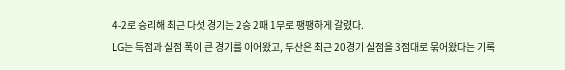4-2로 승리해 최근 다섯 경기는 2승 2패 1무로 팽팽하게 갈렸다.
LG는 득점과 실점 폭이 큰 경기를 이어왔고, 두산은 최근 20경기 실점을 3점대로 묶어왔다는 기록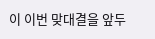이 이번 맞대결을 앞두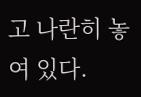고 나란히 놓여 있다.